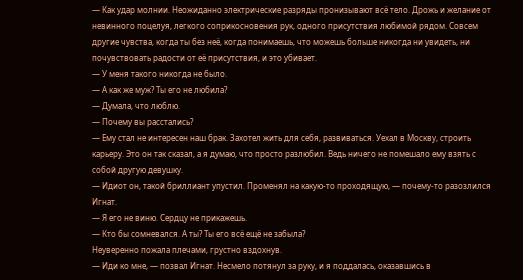— Как удар молнии. Неожиданно электрические разряды пронизывают всё тело. Дрожь и желание от невинного поцелуя, легкого соприкосновения рук, одного присутствия любимой рядом. Совсем другие чувства, когда ты без неё, когда понимаешь, что можешь больше никогда ни увидеть, ни почувствовать радости от её присутствия, и это убивает.
— У меня такого никогда не было.
— А как же муж? Ты его не любила?
— Думала, что люблю.
— Почему вы расстались?
— Ему стал не интересен наш брак. Захотел жить для себя, развиваться. Уехал в Москву, строить карьеру. Это он так сказал, а я думаю, что просто разлюбил. Ведь ничего не помешало ему взять с собой другую девушку.
— Идиот он, такой бриллиант упустил. Променял на какую-то проходящую, — почему-то разозлился Игнат.
— Я его не виню. Сердцу не прикажешь.
— Кто бы сомневался. А ты? Ты его всё ещё не забыла?
Неуверенно пожала плечами, грустно вздохнув.
— Иди ко мне, — позвал Игнат. Несмело потянул за руку, и я поддалась, оказавшись в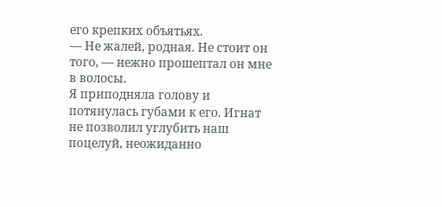его крепких объятьях.
— Не жалей, родная. Не стоит он того, — нежно прошептал он мне в волосы.
Я приподняла голову и потянулась губами к его. Игнат не позволил углубить наш поцелуй, неожиданно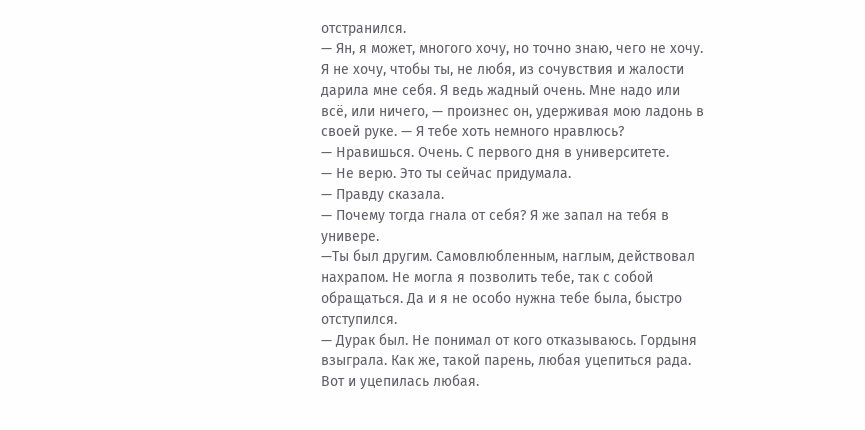отстранился.
— Ян, я может, многого хочу, но точно знаю, чего не хочу. Я не хочу, чтобы ты, не любя, из сочувствия и жалости дарила мне себя. Я ведь жадный очень. Мне надо или всё, или ничего, — произнес он, удерживая мою ладонь в своей руке. — Я тебе хоть немного нравлюсь?
— Нравишься. Очень. С первого дня в университете.
— Не верю. Это ты сейчас придумала.
— Правду сказала.
— Почему тогда гнала от себя? Я же запал на тебя в универе.
—Ты был другим. Самовлюбленным, наглым, действовал нахрапом. Не могла я позволить тебе, так с собой обращаться. Да и я не особо нужна тебе была, быстро отступился.
— Дурак был. Не понимал от кого отказываюсь. Гордыня взыграла. Как же, такой парень, любая уцепиться рада. Вот и уцепилась любая.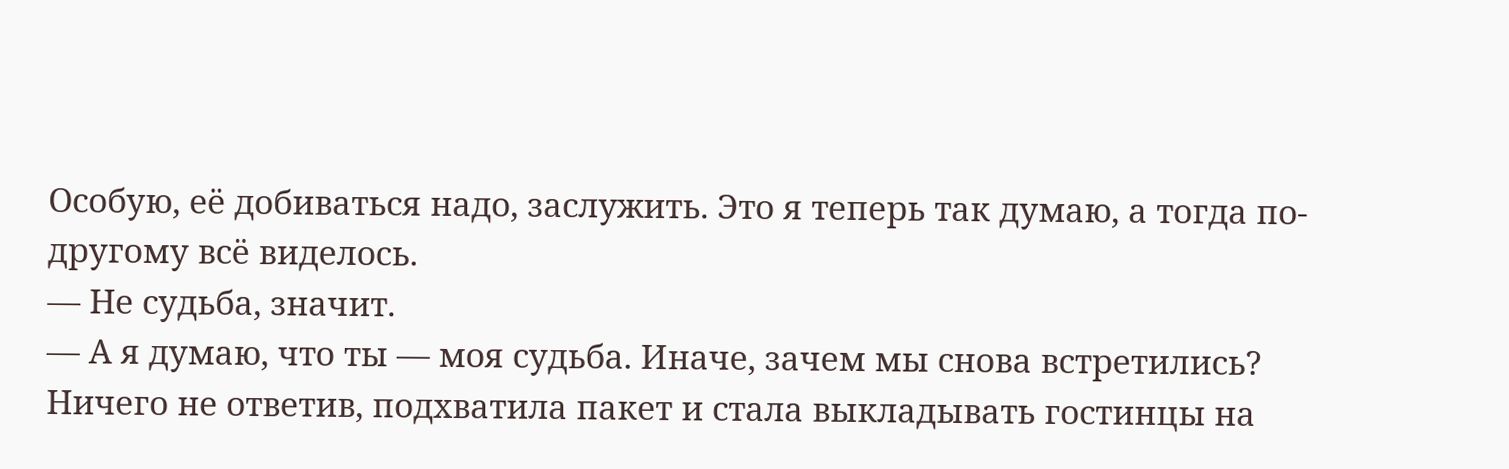Особую, её добиваться надо, заслужить. Это я теперь так думаю, а тогда по-другому всё виделось.
— Не судьба, значит.
— А я думаю, что ты — моя судьба. Иначе, зачем мы снова встретились?
Ничего не ответив, подхватила пакет и стала выкладывать гостинцы на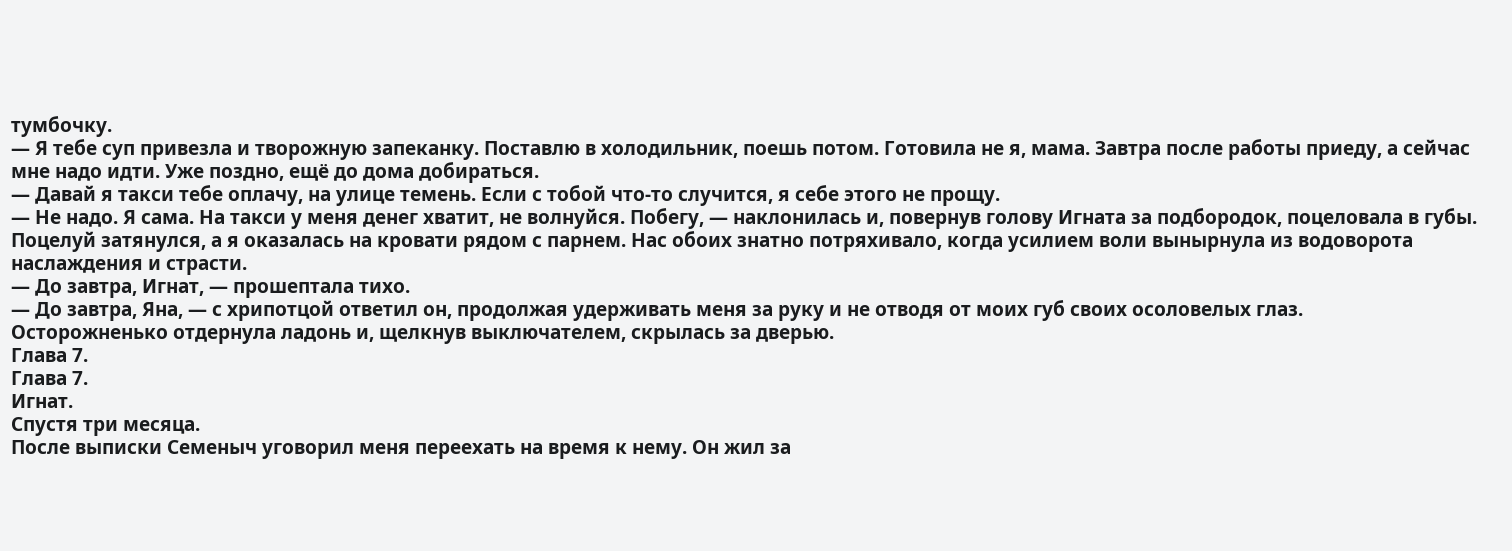тумбочку.
— Я тебе суп привезла и творожную запеканку. Поставлю в холодильник, поешь потом. Готовила не я, мама. Завтра после работы приеду, а сейчас мне надо идти. Уже поздно, ещё до дома добираться.
— Давай я такси тебе оплачу, на улице темень. Если с тобой что-то случится, я себе этого не прощу.
— Не надо. Я сама. На такси у меня денег хватит, не волнуйся. Побегу, — наклонилась и, повернув голову Игната за подбородок, поцеловала в губы.
Поцелуй затянулся, а я оказалась на кровати рядом с парнем. Нас обоих знатно потряхивало, когда усилием воли вынырнула из водоворота наслаждения и страсти.
— До завтра, Игнат, — прошептала тихо.
— До завтра, Яна, — с хрипотцой ответил он, продолжая удерживать меня за руку и не отводя от моих губ своих осоловелых глаз.
Осторожненько отдернула ладонь и, щелкнув выключателем, скрылась за дверью.
Глава 7.
Глава 7.
Игнат.
Спустя три месяца.
После выписки Семеныч уговорил меня переехать на время к нему. Он жил за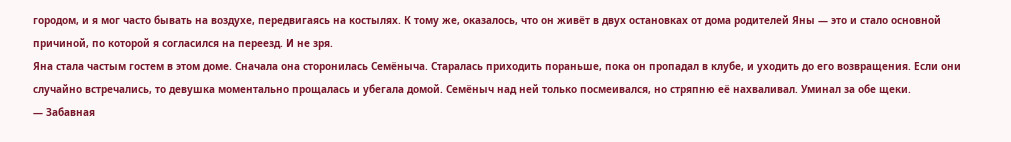городом, и я мог часто бывать на воздухе, передвигаясь на костылях. К тому же, оказалось, что он живёт в двух остановках от дома родителей Яны — это и стало основной причиной, по которой я согласился на переезд. И не зря.
Яна стала частым гостем в этом доме. Сначала она сторонилась Семёныча. Старалась приходить пораньше, пока он пропадал в клубе, и уходить до его возвращения. Если они случайно встречались, то девушка моментально прощалась и убегала домой. Семёныч над ней только посмеивался, но стряпню её нахваливал. Уминал за обе щеки.
— Забавная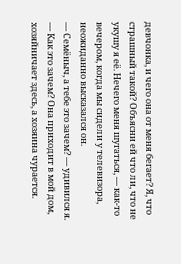девчонка, и чего она от меня бегает? Я, что страшный такой? Объясни ей что ли, что не укушу я её. Нечего меня шугаться, — как-то вечером, когда мы сидели у телевизора, неожиданно высказался он.
— Семёныч, а тебе это зачем? — удивился я.
— Как это зачем? Она приходит в мой дом, хозяйничает здесь, а хозяина чурается.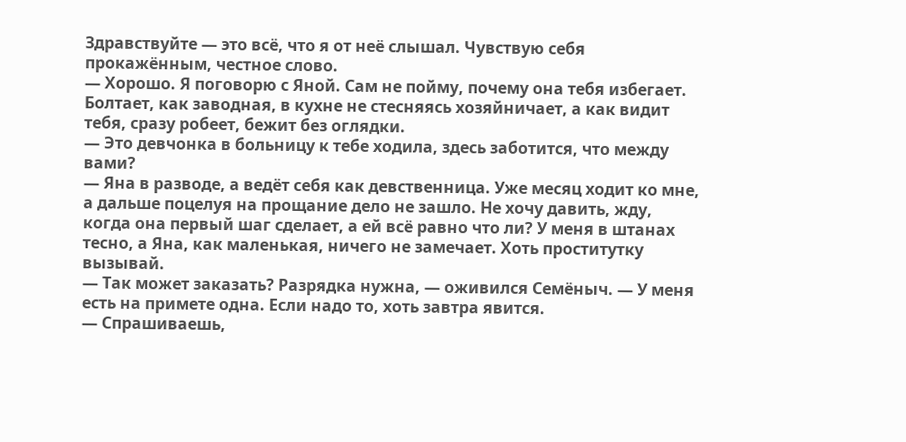Здравствуйте — это всё, что я от неё слышал. Чувствую себя прокажённым, честное слово.
— Хорошо. Я поговорю с Яной. Сам не пойму, почему она тебя избегает. Болтает, как заводная, в кухне не стесняясь хозяйничает, а как видит тебя, сразу робеет, бежит без оглядки.
— Это девчонка в больницу к тебе ходила, здесь заботится, что между вами?
— Яна в разводе, а ведёт себя как девственница. Уже месяц ходит ко мне, а дальше поцелуя на прощание дело не зашло. Не хочу давить, жду, когда она первый шаг сделает, а ей всё равно что ли? У меня в штанах тесно, а Яна, как маленькая, ничего не замечает. Хоть проститутку вызывай.
— Так может заказать? Разрядка нужна, — оживился Семёныч. — У меня есть на примете одна. Если надо то, хоть завтра явится.
— Спрашиваешь,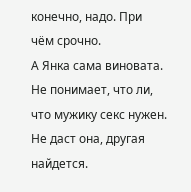конечно, надо. При чём срочно.
А Янка сама виновата. Не понимает, что ли, что мужику секс нужен. Не даст она, другая найдется.